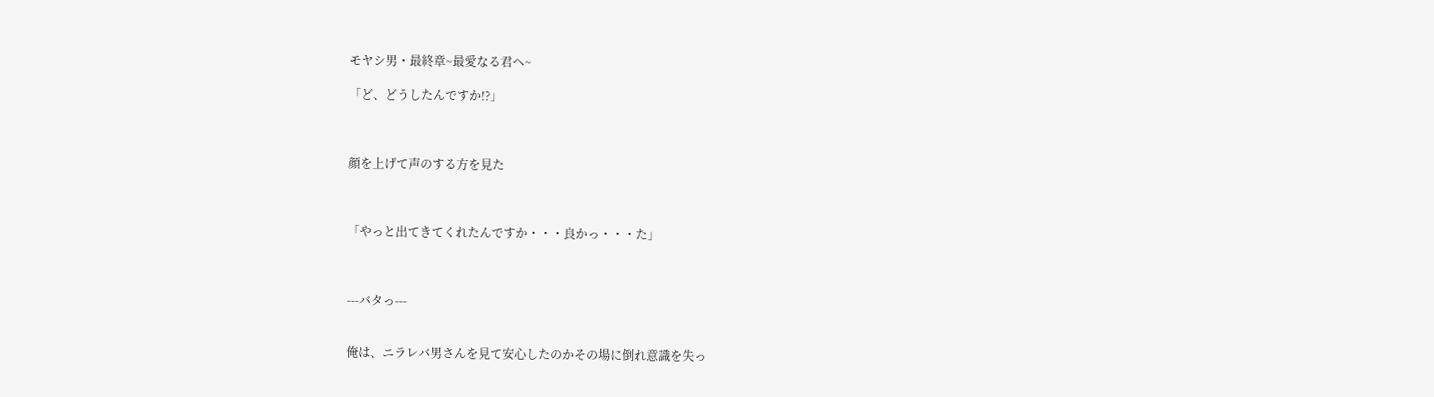モヤシ男・最終章~最愛なる君へ~

「ど、どうしたんですか!?」



顔を上げて声のする方を見た



「やっと出てきてくれたんですか・・・良かっ・・・た」



---バタっ---


俺は、ニラレバ男さんを見て安心したのかその場に倒れ意識を失っ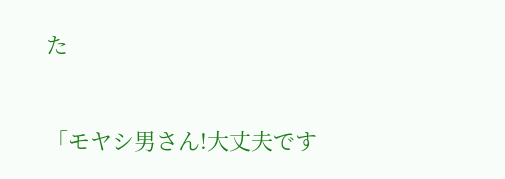た



「モヤシ男さん!大丈夫です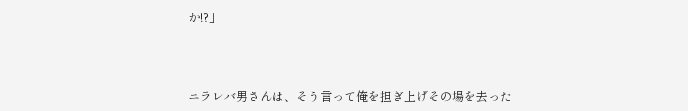か!?」



ニラレバ男さんは、そう言って俺を担ぎ上げその場を去った